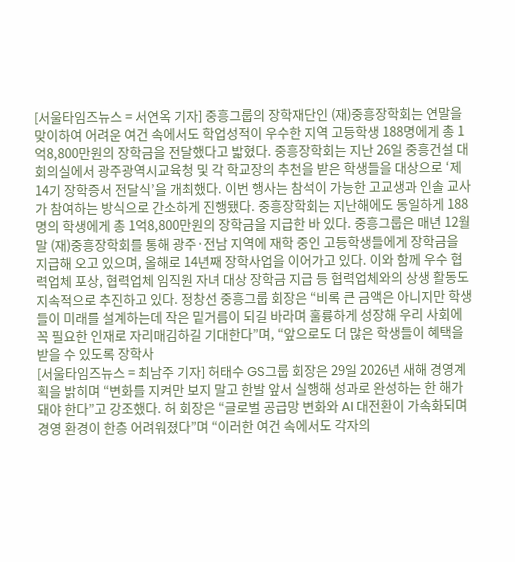[서울타임즈뉴스 = 서연옥 기자] 중흥그룹의 장학재단인 (재)중흥장학회는 연말을 맞이하여 어려운 여건 속에서도 학업성적이 우수한 지역 고등학생 188명에게 총 1억8,800만원의 장학금을 전달했다고 밟혔다. 중흥장학회는 지난 26일 중흥건설 대회의실에서 광주광역시교육청 및 각 학교장의 추천을 받은 학생들을 대상으로 ‘제14기 장학증서 전달식’을 개최했다. 이번 행사는 참석이 가능한 고교생과 인솔 교사가 참여하는 방식으로 간소하게 진행됐다. 중흥장학회는 지난해에도 동일하게 188명의 학생에게 총 1억8,800만원의 장학금을 지급한 바 있다. 중흥그룹은 매년 12월 말 (재)중흥장학회를 통해 광주·전남 지역에 재학 중인 고등학생들에게 장학금을 지급해 오고 있으며, 올해로 14년째 장학사업을 이어가고 있다. 이와 함께 우수 협력업체 포상, 협력업체 임직원 자녀 대상 장학금 지급 등 협력업체와의 상생 활동도 지속적으로 추진하고 있다. 정창선 중흥그룹 회장은 “비록 큰 금액은 아니지만 학생들이 미래를 설계하는데 작은 밑거름이 되길 바라며 훌륭하게 성장해 우리 사회에 꼭 필요한 인재로 자리매김하길 기대한다”며, “앞으로도 더 많은 학생들이 혜택을 받을 수 있도록 장학사
[서울타임즈뉴스 = 최남주 기자] 허태수 GS그룹 회장은 29일 2026년 새해 경영계획을 밝히며 “변화를 지켜만 보지 말고 한발 앞서 실행해 성과로 완성하는 한 해가 돼야 한다”고 강조했다. 허 회장은 “글로벌 공급망 변화와 AI 대전환이 가속화되며 경영 환경이 한층 어려워졌다”며 “이러한 여건 속에서도 각자의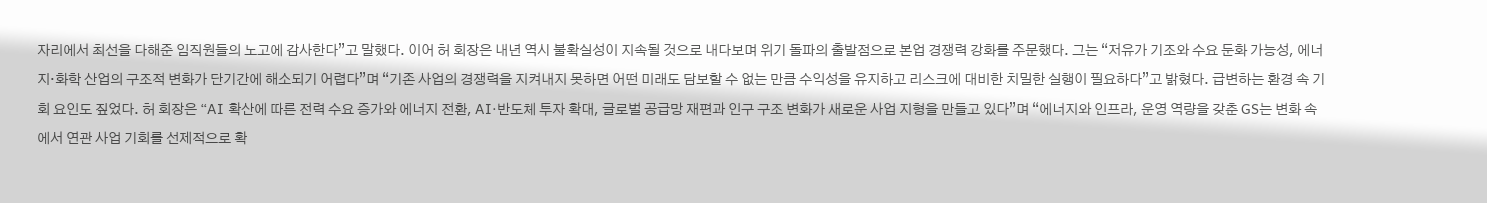자리에서 최선을 다해준 임직원들의 노고에 감사한다”고 말했다. 이어 허 회장은 내년 역시 불확실성이 지속될 것으로 내다보며 위기 돌파의 출발점으로 본업 경쟁력 강화를 주문했다. 그는 “저유가 기조와 수요 둔화 가능성, 에너지·화학 산업의 구조적 변화가 단기간에 해소되기 어렵다”며 “기존 사업의 경쟁력을 지켜내지 못하면 어떤 미래도 담보할 수 없는 만큼 수익성을 유지하고 리스크에 대비한 치밀한 실행이 필요하다”고 밝혔다. 급변하는 환경 속 기회 요인도 짚었다. 허 회장은 “AI 확산에 따른 전력 수요 증가와 에너지 전환, AI·반도체 투자 확대, 글로벌 공급망 재편과 인구 구조 변화가 새로운 사업 지형을 만들고 있다”며 “에너지와 인프라, 운영 역량을 갖춘 GS는 변화 속에서 연관 사업 기회를 선제적으로 확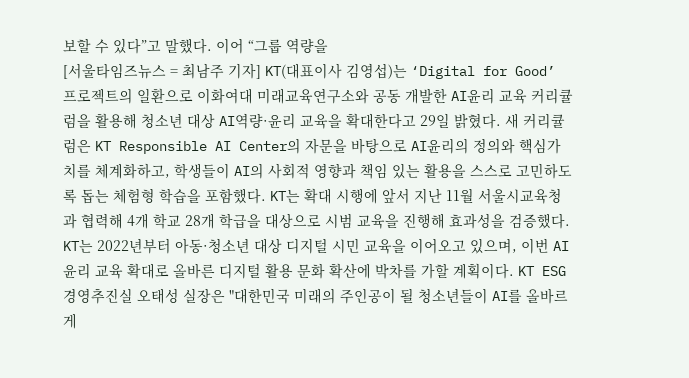보할 수 있다”고 말했다. 이어 “그룹 역량을
[서울타임즈뉴스 = 최남주 기자] KT(대표이사 김영섭)는 ‘Digital for Good’ 프로젝트의 일환으로 이화여대 미래교육연구소와 공동 개발한 AI윤리 교육 커리큘럼을 활용해 청소년 대상 AI역량·윤리 교육을 확대한다고 29일 밝혔다. 새 커리큘럼은 KT Responsible AI Center의 자문을 바탕으로 AI윤리의 정의와 핵심가치를 체계화하고, 학생들이 AI의 사회적 영향과 책임 있는 활용을 스스로 고민하도록 돕는 체험형 학습을 포함했다. KT는 확대 시행에 앞서 지난 11월 서울시교육청과 협력해 4개 학교 28개 학급을 대상으로 시범 교육을 진행해 효과성을 검증했다. KT는 2022년부터 아동·청소년 대상 디지털 시민 교육을 이어오고 있으며, 이번 AI윤리 교육 확대로 올바른 디지털 활용 문화 확산에 박차를 가할 계획이다. KT ESG경영추진실 오태성 실장은 "대한민국 미래의 주인공이 될 청소년들이 AI를 올바르게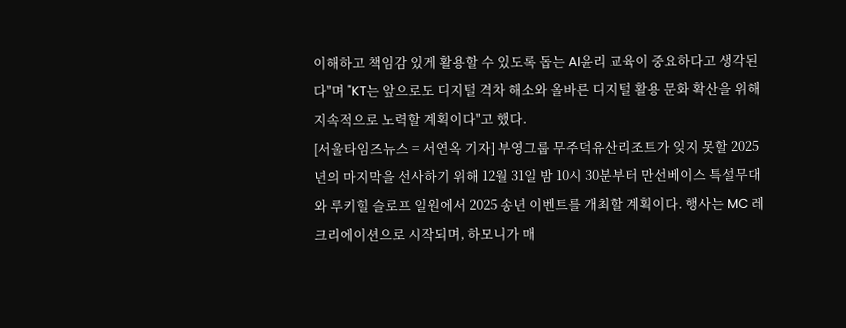이해하고 책임감 있게 활용할 수 있도록 돕는 AI윤리 교육이 중요하다고 생각된다"며 "KT는 앞으로도 디지털 격차 해소와 올바른 디지털 활용 문화 확산을 위해 지속적으로 노력할 계획이다"고 했다.
[서울타임즈뉴스 = 서연옥 기자] 부영그룹 무주덕유산리조트가 잊지 못할 2025년의 마지막을 선사하기 위해 12월 31일 밤 10시 30분부터 만선베이스 특설무대와 루키힐 슬로프 일원에서 2025 송년 이벤트를 개최할 계획이다. 행사는 MC 레크리에이션으로 시작되며, 하모니가 매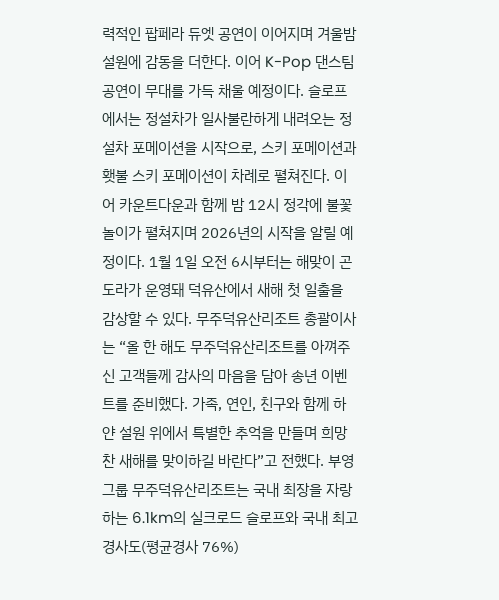력적인 팝페라 듀엣 공연이 이어지며 겨울밤 설원에 감동을 더한다. 이어 K-Pop 댄스팀 공연이 무대를 가득 채울 예정이다. 슬로프에서는 정설차가 일사불란하게 내려오는 정설차 포메이션을 시작으로, 스키 포메이션과 횃불 스키 포메이션이 차례로 펼쳐진다. 이어 카운트다운과 함께 밤 12시 정각에 불꽃놀이가 펼쳐지며 2026년의 시작을 알릴 예정이다. 1월 1일 오전 6시부터는 해맞이 곤도라가 운영돼 덕유산에서 새해 첫 일출을 감상할 수 있다. 무주덕유산리조트 총괄이사는 “올 한 해도 무주덕유산리조트를 아껴주신 고객들께 감사의 마음을 담아 송년 이벤트를 준비했다. 가족, 연인, 친구와 함께 하얀 설원 위에서 특별한 추억을 만들며 희망찬 새해를 맞이하길 바란다”고 전했다. 부영그룹 무주덕유산리조트는 국내 최장을 자랑하는 6.1km의 실크로드 슬로프와 국내 최고 경사도(평균경사 76%)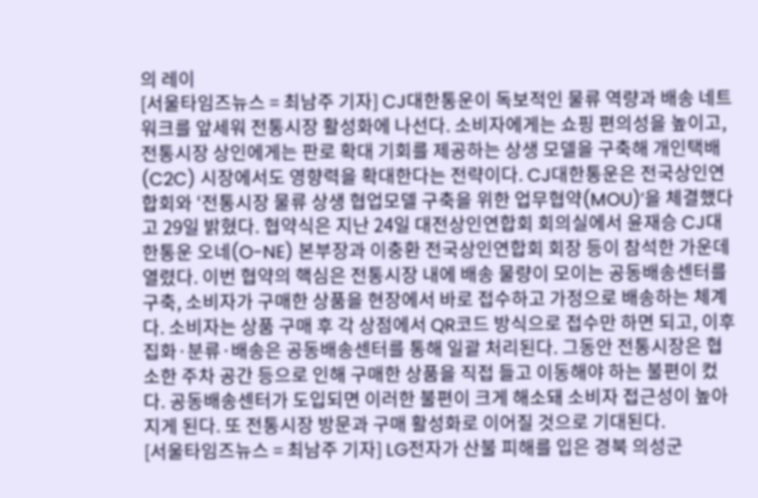의 레이
[서울타임즈뉴스 = 최남주 기자] CJ대한통운이 독보적인 물류 역량과 배송 네트워크를 앞세워 전통시장 활성화에 나선다. 소비자에게는 쇼핑 편의성을 높이고, 전통시장 상인에게는 판로 확대 기회를 제공하는 상생 모델을 구축해 개인택배(C2C) 시장에서도 영향력을 확대한다는 전략이다. CJ대한통운은 전국상인연합회와 ‘전통시장 물류 상생 협업모델 구축을 위한 업무협약(MOU)’을 체결했다고 29일 밝혔다. 협약식은 지난 24일 대전상인연합회 회의실에서 윤재승 CJ대한통운 오네(O-NE) 본부장과 이충환 전국상인연합회 회장 등이 참석한 가운데 열렸다. 이번 협약의 핵심은 전통시장 내에 배송 물량이 모이는 공동배송센터를 구축, 소비자가 구매한 상품을 현장에서 바로 접수하고 가정으로 배송하는 체계다. 소비자는 상품 구매 후 각 상점에서 QR코드 방식으로 접수만 하면 되고, 이후 집화·분류·배송은 공동배송센터를 통해 일괄 처리된다. 그동안 전통시장은 협소한 주차 공간 등으로 인해 구매한 상품을 직접 들고 이동해야 하는 불편이 컸다. 공동배송센터가 도입되면 이러한 불편이 크게 해소돼 소비자 접근성이 높아지게 된다. 또 전통시장 방문과 구매 활성화로 이어질 것으로 기대된다.
[서울타임즈뉴스 = 최남주 기자] LG전자가 산불 피해를 입은 경북 의성군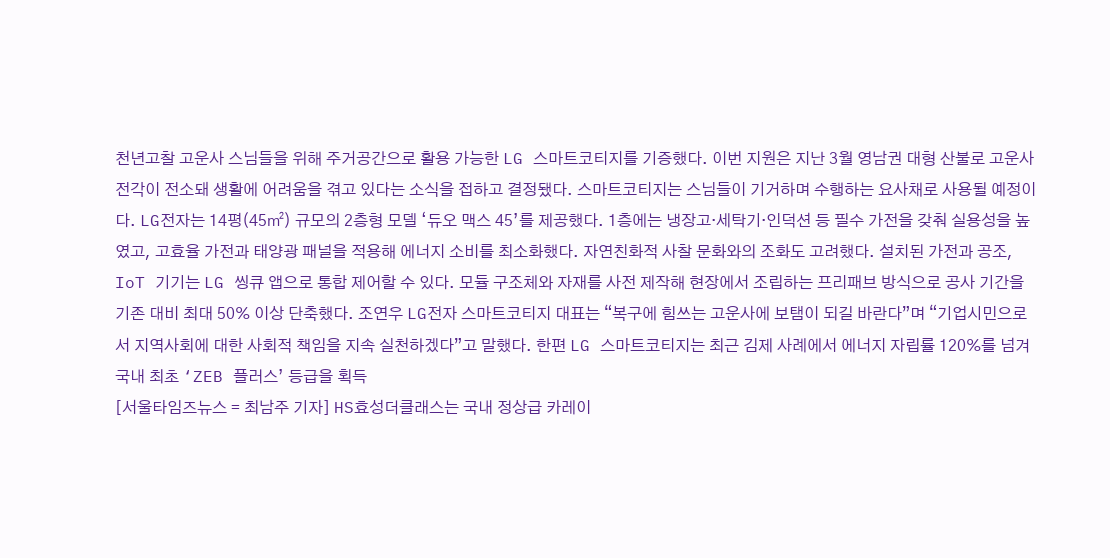천년고찰 고운사 스님들을 위해 주거공간으로 활용 가능한 LG 스마트코티지를 기증했다. 이번 지원은 지난 3월 영남권 대형 산불로 고운사 전각이 전소돼 생활에 어려움을 겪고 있다는 소식을 접하고 결정됐다. 스마트코티지는 스님들이 기거하며 수행하는 요사채로 사용될 예정이다. LG전자는 14평(45㎡) 규모의 2층형 모델 ‘듀오 맥스 45’를 제공했다. 1층에는 냉장고·세탁기·인덕션 등 필수 가전을 갖춰 실용성을 높였고, 고효율 가전과 태양광 패널을 적용해 에너지 소비를 최소화했다. 자연친화적 사찰 문화와의 조화도 고려했다. 설치된 가전과 공조, IoT 기기는 LG 씽큐 앱으로 통합 제어할 수 있다. 모듈 구조체와 자재를 사전 제작해 현장에서 조립하는 프리패브 방식으로 공사 기간을 기존 대비 최대 50% 이상 단축했다. 조연우 LG전자 스마트코티지 대표는 “복구에 힘쓰는 고운사에 보탬이 되길 바란다”며 “기업시민으로서 지역사회에 대한 사회적 책임을 지속 실천하겠다”고 말했다. 한편 LG 스마트코티지는 최근 김제 사례에서 에너지 자립률 120%를 넘겨 국내 최초 ‘ZEB 플러스’ 등급을 획득
[서울타임즈뉴스 = 최남주 기자] HS효성더클래스는 국내 정상급 카레이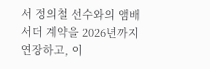서 정의철 선수와의 앰배서더 계약을 2026년까지 연장하고, 이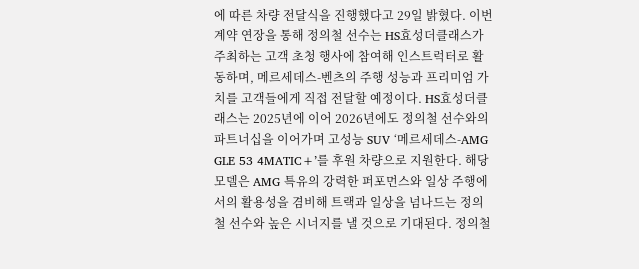에 따른 차량 전달식을 진행했다고 29일 밝혔다. 이번 계약 연장을 통해 정의철 선수는 HS효성더클래스가 주최하는 고객 초청 행사에 참여해 인스트럭터로 활동하며, 메르세데스-벤츠의 주행 성능과 프리미엄 가치를 고객들에게 직접 전달할 예정이다. HS효성더클래스는 2025년에 이어 2026년에도 정의철 선수와의 파트너십을 이어가며 고성능 SUV ‘메르세데스-AMG GLE 53 4MATIC+’를 후원 차량으로 지원한다. 해당 모델은 AMG 특유의 강력한 퍼포먼스와 일상 주행에서의 활용성을 겸비해 트랙과 일상을 넘나드는 정의철 선수와 높은 시너지를 낼 것으로 기대된다. 정의철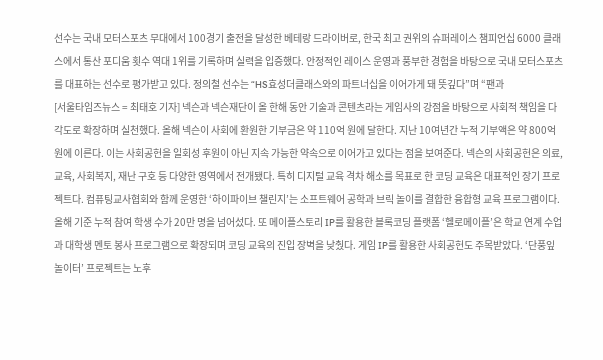선수는 국내 모터스포츠 무대에서 100경기 출전을 달성한 베테랑 드라이버로, 한국 최고 권위의 슈퍼레이스 챔피언십 6000 클래스에서 통산 포디움 횟수 역대 1위를 기록하며 실력을 입증했다. 안정적인 레이스 운영과 풍부한 경험을 바탕으로 국내 모터스포츠를 대표하는 선수로 평가받고 있다. 정의철 선수는 “HS효성더클래스와의 파트너십을 이어가게 돼 뜻깊다”며 “팬과
[서울타임즈뉴스 = 최태호 기자] 넥슨과 넥슨재단이 올 한해 동안 기술과 콘텐츠라는 게임사의 강점을 바탕으로 사회적 책임을 다각도로 확장하며 실천했다. 올해 넥슨이 사회에 환원한 기부금은 약 110억 원에 달한다. 지난 10여년간 누적 기부액은 약 800억 원에 이른다. 이는 사회공헌을 일회성 후원이 아닌 지속 가능한 약속으로 이어가고 있다는 점을 보여준다. 넥슨의 사회공헌은 의료, 교육, 사회복지, 재난 구호 등 다양한 영역에서 전개됐다. 특히 디지털 교육 격차 해소를 목표로 한 코딩 교육은 대표적인 장기 프로젝트다. 컴퓨팅교사협회와 함께 운영한 ‘하이파이브 챌린지’는 소프트웨어 공학과 브릭 놀이를 결합한 융합형 교육 프로그램이다. 올해 기준 누적 참여 학생 수가 20만 명을 넘어섰다. 또 메이플스토리 IP를 활용한 블록코딩 플랫폼 ‘헬로메이플’은 학교 연계 수업과 대학생 멘토 봉사 프로그램으로 확장되며 코딩 교육의 진입 장벽을 낮췄다. 게임 IP를 활용한 사회공헌도 주목받았다. ‘단풍잎 놀이터’ 프로젝트는 노후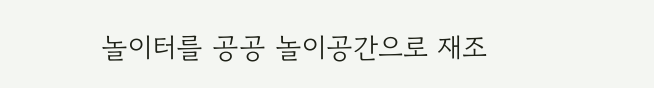놀이터를 공공 놀이공간으로 재조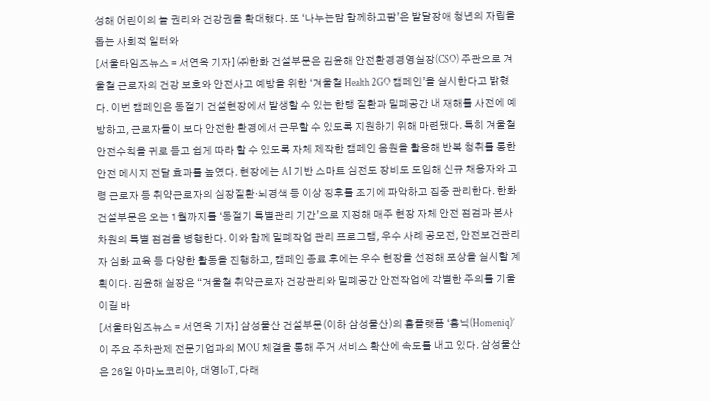성해 어린이의 놀 권리와 건강권을 확대했다. 또 ‘나누는맘 함께하고팜’은 발달장애 청년의 자립을 돕는 사회적 일터와
[서울타임즈뉴스 = 서연옥 기자] ㈜한화 건설부문은 김윤해 안전환경경영실장(CSO) 주관으로 겨울철 근로자의 건강 보호와 안전사고 예방을 위한 ‘겨울철 Health 2GO 캠페인’을 실시한다고 밝혔다. 이번 캠페인은 동절기 건설현장에서 발생할 수 있는 한랭 질환과 밀폐공간 내 재해를 사전에 예방하고, 근로자들이 보다 안전한 환경에서 근무할 수 있도록 지원하기 위해 마련됐다. 특히 겨울철 안전수칙을 귀로 듣고 쉽게 따라 할 수 있도록 자체 제작한 캠페인 음원을 활용해 반복 청취를 통한 안전 메시지 전달 효과를 높였다. 현장에는 AI 기반 스마트 심전도 장비도 도입해 신규 채용자와 고령 근로자 등 취약근로자의 심장질환·뇌경색 등 이상 징후를 조기에 파악하고 집중 관리한다. 한화 건설부문은 오는 1월까지를 ‘동절기 특별관리 기간’으로 지정해 매주 현장 자체 안전 점검과 본사 차원의 특별 점검을 병행한다. 이와 함께 밀폐작업 관리 프로그램, 우수 사례 공모전, 안전보건관리자 심화 교육 등 다양한 활동을 진행하고, 캠페인 종료 후에는 우수 현장을 선정해 포상을 실시할 계획이다. 김윤해 실장은 “겨울철 취약근로자 건강관리와 밀폐공간 안전작업에 각별한 주의를 기울이길 바
[서울타임즈뉴스 = 서연옥 기자] 삼성물산 건설부문(이하 삼성물산)의 홈플랫폼 ‘홈닉(Homeniq)’이 주요 주차관제 전문기업과의 MOU 체결을 통해 주거 서비스 확산에 속도를 내고 있다. 삼성물산은 26일 아마노코리아, 대영IoT, 다래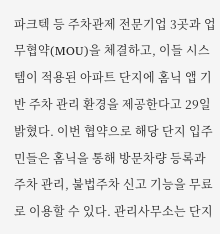파크텍 등 주차관제 전문기업 3곳과 업무협약(MOU)을 체결하고, 이들 시스템이 적용된 아파트 단지에 홈닉 앱 기반 주차 관리 환경을 제공한다고 29일 밝혔다. 이번 협약으로 해당 단지 입주민들은 홈닉을 통해 방문차량 등록과 주차 관리, 불법주차 신고 기능을 무료로 이용할 수 있다. 관리사무소는 단지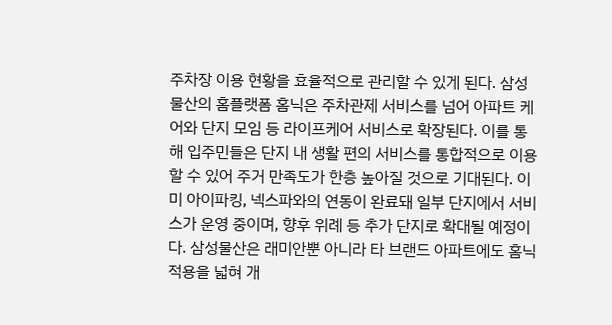주차장 이용 현황을 효율적으로 관리할 수 있게 된다. 삼성물산의 홈플랫폼 홈닉은 주차관제 서비스를 넘어 아파트 케어와 단지 모임 등 라이프케어 서비스로 확장된다. 이를 통해 입주민들은 단지 내 생활 편의 서비스를 통합적으로 이용할 수 있어 주거 만족도가 한층 높아질 것으로 기대된다. 이미 아이파킹, 넥스파와의 연동이 완료돼 일부 단지에서 서비스가 운영 중이며, 향후 위례 등 추가 단지로 확대될 예정이다. 삼성물산은 래미안뿐 아니라 타 브랜드 아파트에도 홈닉 적용을 넓혀 개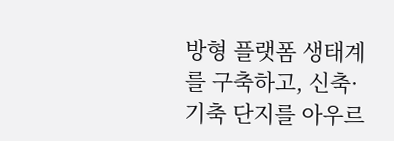방형 플랫폼 생태계를 구축하고, 신축·기축 단지를 아우르